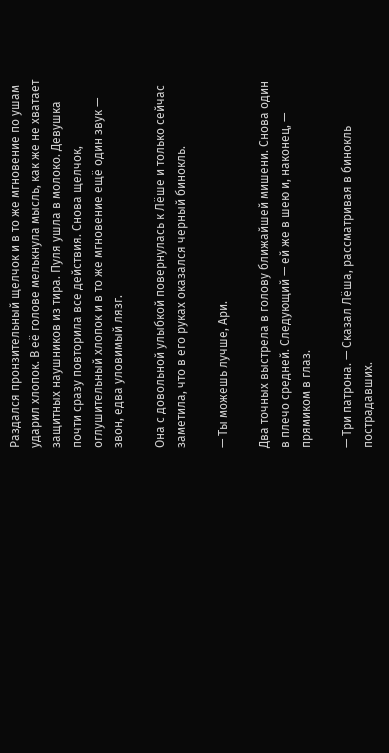Раздался пронзительный щелчок и в то же мгновение по ушам ударил хлопок. В её голове мелькнула мысль, как же не хватает защитных наушников из тира. Пуля ушла в молоко. Девушка почти сразу повторила все действия. Снова щелчок, оглушительный хлопок и в то же мгновение ещё один звук — звон, едва уловимый лязг.

Она с довольной улыбкой повернулась к Лёше и только сейчас заметила, что в его руках оказался черный бинокль.

— Ты можешь лучше, Ари.

Два точных выстрела в голову ближайшей мишени. Снова один в плечо средней. Следующий — ей же в шею и, наконец, — прямиком в глаз.

— Три патрона. — Сказал Лёша, рассматривая в бинокль пострадавших.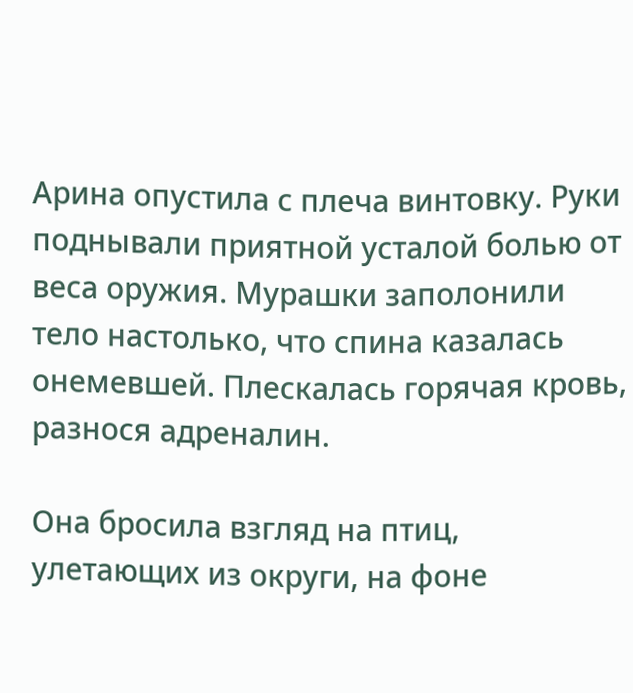Арина опустила с плеча винтовку. Руки поднывали приятной усталой болью от веса оружия. Мурашки заполонили тело настолько, что спина казалась онемевшей. Плескалась горячая кровь, разнося адреналин.

Она бросила взгляд на птиц, улетающих из округи, на фоне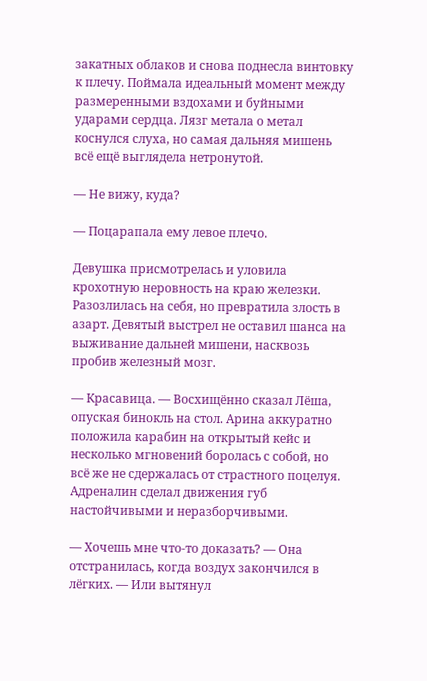закатных облаков и снова поднесла винтовку к плечу. Поймала идеальный момент между размеренными вздохами и буйными ударами сердца. Лязг метала о метал коснулся слуха, но самая дальняя мишень всё ещё выглядела нетронутой.

— Не вижу, куда?

— Поцарапала ему левое плечо.

Девушка присмотрелась и уловила крохотную неровность на краю железки. Разозлилась на себя, но превратила злость в азарт. Девятый выстрел не оставил шанса на выживание дальней мишени, насквозь пробив железный мозг.

— Красавица. — Восхищённо сказал Лёша, опуская бинокль на стол. Арина аккуратно положила карабин на открытый кейс и несколько мгновений боролась с собой, но всё же не сдержалась от страстного поцелуя. Адреналин сделал движения губ настойчивыми и неразборчивыми.

— Хочешь мне что-то доказать? — Она отстранилась, когда воздух закончился в лёгких. — Или вытянул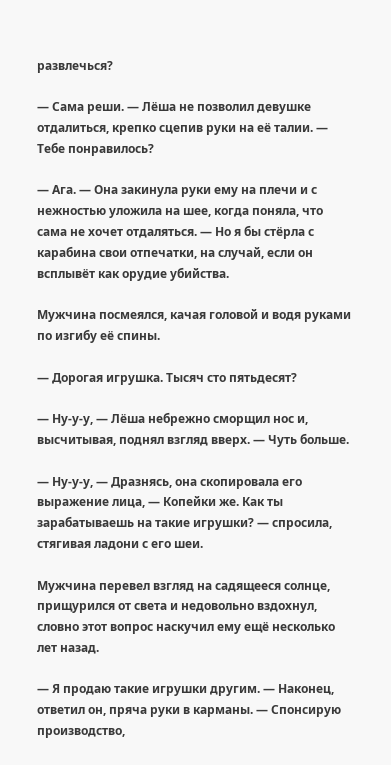развлечься?

— Сама реши. — Лёша не позволил девушке отдалиться, крепко сцепив руки на её талии. — Тебе понравилось?

— Ага. — Она закинула руки ему на плечи и с нежностью уложила на шее, когда поняла, что сама не хочет отдаляться. — Но я бы стёрла с карабина свои отпечатки, на случай, если он всплывёт как орудие убийства.

Мужчина посмеялся, качая головой и водя руками по изгибу её спины.

— Дорогая игрушка. Тысяч сто пятьдесят?

— Ну-у-у, — Лёша небрежно сморщил нос и, высчитывая, поднял взгляд вверх. — Чуть больше.

— Ну-у-у, — Дразнясь, она скопировала его выражение лица, — Копейки же. Как ты зарабатываешь на такие игрушки? — спросила, стягивая ладони с его шеи.

Мужчина перевел взгляд на садящееся солнце, прищурился от света и недовольно вздохнул, словно этот вопрос наскучил ему ещё несколько лет назад.

— Я продаю такие игрушки другим. — Наконец, ответил он, пряча руки в карманы. — Спонсирую производство,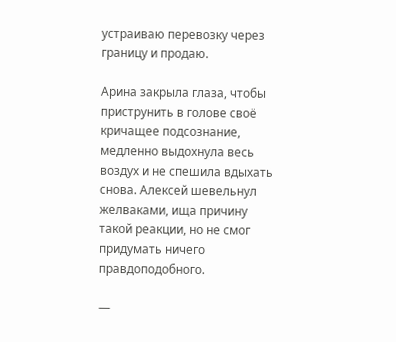устраиваю перевозку через границу и продаю.

Арина закрыла глаза, чтобы приструнить в голове своё кричащее подсознание, медленно выдохнула весь воздух и не спешила вдыхать снова. Алексей шевельнул желваками, ища причину такой реакции, но не смог придумать ничего правдоподобного.

—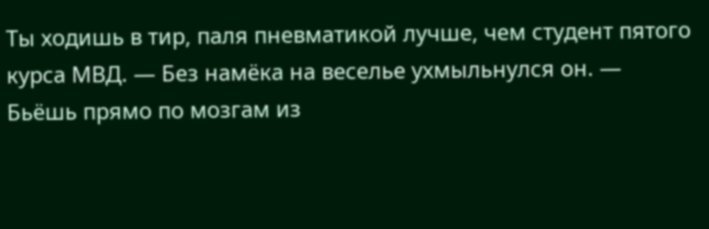Ты ходишь в тир, паля пневматикой лучше, чем студент пятого курса МВД. — Без намёка на веселье ухмыльнулся он. — Бьёшь прямо по мозгам из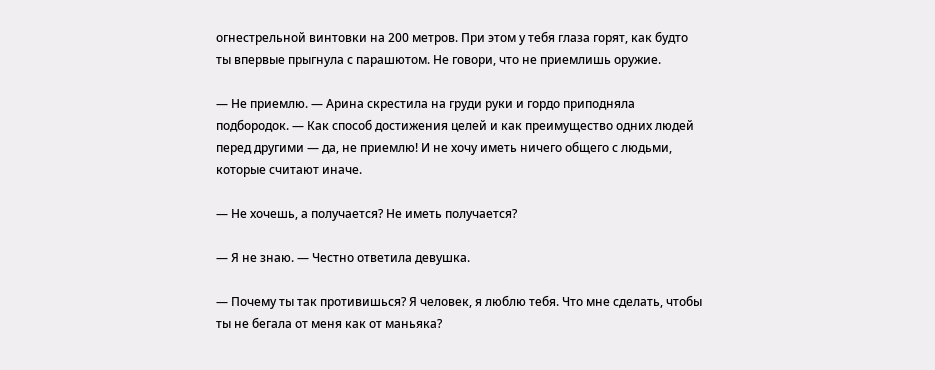огнестрельной винтовки на 200 метров. При этом у тебя глаза горят, как будто ты впервые прыгнула с парашютом. Не говори, что не приемлишь оружие.

— Не приемлю. — Арина скрестила на груди руки и гордо приподняла подбородок. — Как способ достижения целей и как преимущество одних людей перед другими — да, не приемлю! И не хочу иметь ничего общего с людьми, которые считают иначе.

— Не хочешь, а получается? Не иметь получается?

— Я не знаю. — Честно ответила девушка.

— Почему ты так противишься? Я человек, я люблю тебя. Что мне сделать, чтобы ты не бегала от меня как от маньяка?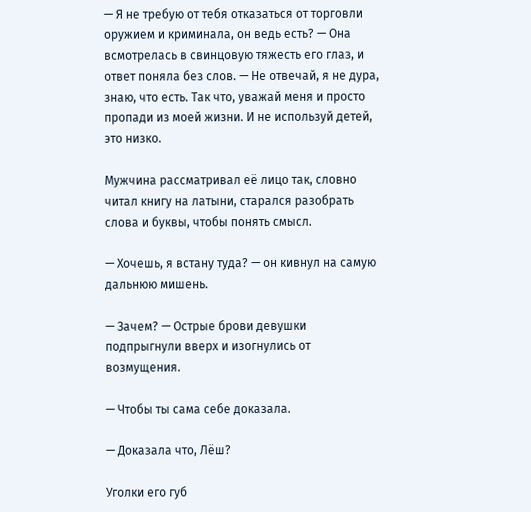— Я не требую от тебя отказаться от торговли оружием и криминала, он ведь есть? — Она всмотрелась в свинцовую тяжесть его глаз, и ответ поняла без слов. — Не отвечай, я не дура, знаю, что есть. Так что, уважай меня и просто пропади из моей жизни. И не используй детей, это низко.

Мужчина рассматривал её лицо так, словно читал книгу на латыни, старался разобрать слова и буквы, чтобы понять смысл.

— Хочешь, я встану туда? — он кивнул на самую дальнюю мишень.

— Зачем? — Острые брови девушки подпрыгнули вверх и изогнулись от возмущения.

— Чтобы ты сама себе доказала.

— Доказала что, Лёш?

Уголки его губ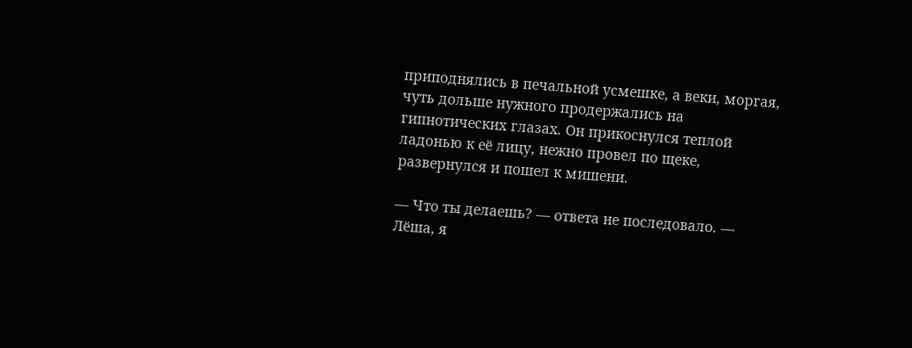приподнялись в печальной усмешке, а веки, моргая, чуть дольше нужного продержались на гипнотических глазах. Он прикоснулся теплой ладонью к её лицу, нежно провел по щеке, развернулся и пошел к мишени.

— Что ты делаешь? — ответа не последовало. — Лёша, я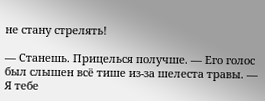не стану стрелять!

— Станешь. Прицелься получше. — Его голос был слышен всё тише из-за шелеста травы. — Я тебе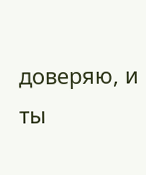доверяю, и ты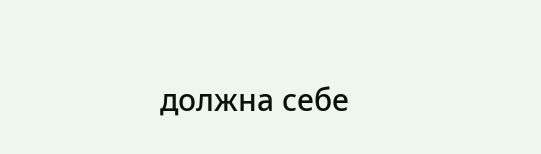должна себе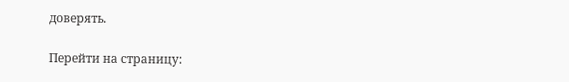доверять.

Перейти на страницу: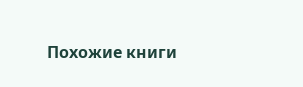Похожие книги